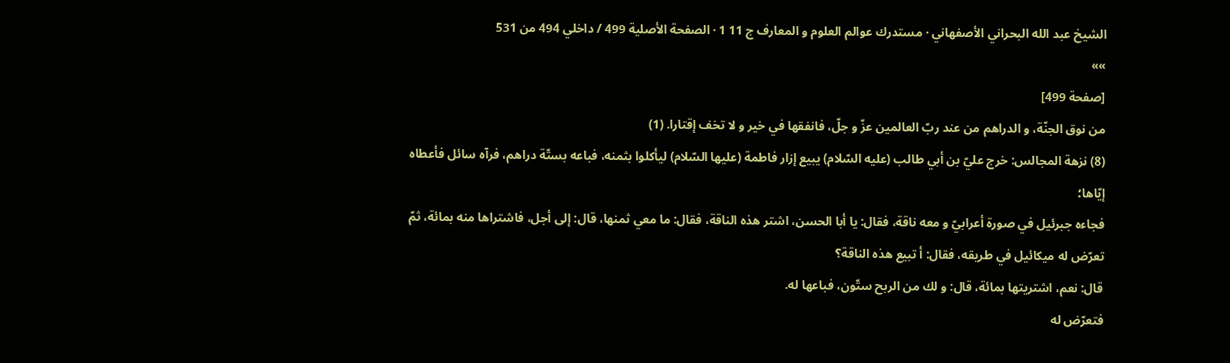الشيخ عبد الله البحراني الأصفهاني · مستدرك عوالم العلوم و المعارف ج 11 1 · الصفحة الأصلية 499 / داخلي 494 من 531
»»
[صفحة 499]
من نوق الجنّة، و الدراهم من عند ربّ العالمين عزّ و جلّ، فانفقها في خير و لا تخف إقتارا. (1)
(8) نزهة المجالس: خرج عليّ بن أبي طالب (عليه السّلام) يبيع إزار فاطمة (عليها السّلام) ليأكلوا بثمنه، فباعه بستّة دراهم، فرآه سائل فأعطاه إيّاها؛
فجاءه جبرئيل في صورة أعرابيّ و معه ناقة، فقال: يا أبا الحسن، اشتر هذه الناقة، فقال: ما معي ثمنها، قال: إلى أجل، فاشتراها منه بمائة، ثمّ تعرّض له ميكائيل في طريقه، فقال: أ تبيع هذه الناقة؟
قال: نعم، اشتريتها بمائة، قال: و لك من الربح ستّون، فباعها له.
فتعرّض له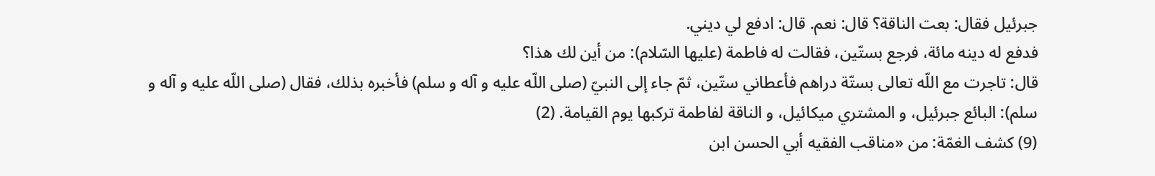جبرئيل فقال: بعت الناقة؟ قال: نعم. قال: ادفع لي ديني.
فدفع له دينه مائة، فرجع بستّين، فقالت له فاطمة (عليها السّلام): من أين لك هذا؟
قال: تاجرت مع اللّه تعالى بستّة دراهم فأعطاني ستّين، ثمّ جاء إلى النبيّ (صلى اللّه عليه و آله و سلم) فأخبره بذلك، فقال (صلى اللّه عليه و آله و سلم): البائع جبرئيل، و المشتري ميكائيل، و الناقة لفاطمة تركبها يوم القيامة. (2)
(9) كشف الغمّة: من «مناقب الفقيه أبي الحسن ابن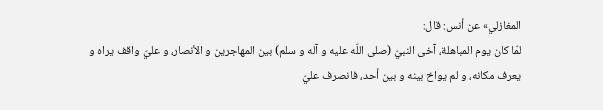المغازلي» عن أنس: قال:
لمّا كان يوم المباهلة، آخى النبيّ (صلى اللّه عليه و آله و سلم) بين المهاجرين و الأنصار، و عليّ واقف يراه و يعرف مكانه، و لم يواخ بينه و بين أحد، فانصرف عليّ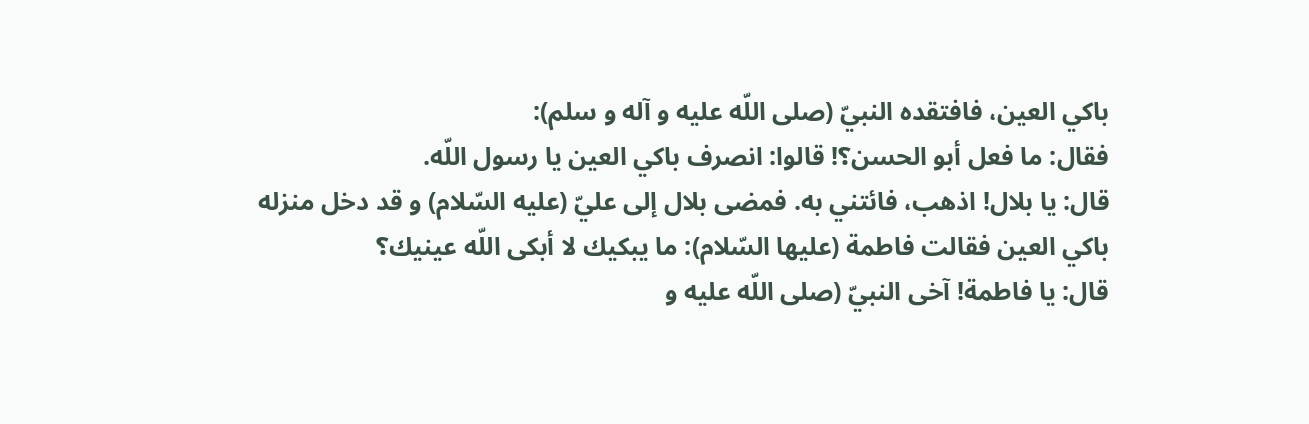باكي العين، فافتقده النبيّ (صلى اللّه عليه و آله و سلم):
فقال: ما فعل أبو الحسن؟! قالوا: انصرف باكي العين يا رسول اللّه.
قال: يا بلال! اذهب، فائتني به. فمضى بلال إلى عليّ (عليه السّلام) و قد دخل منزله باكي العين فقالت فاطمة (عليها السّلام): ما يبكيك لا أبكى اللّه عينيك؟
قال: يا فاطمة! آخى النبيّ (صلى اللّه عليه و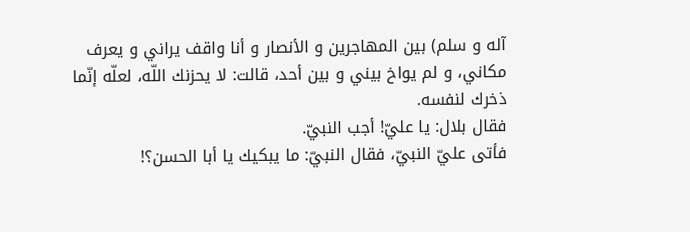آله و سلم) بين المهاجرين و الأنصار و أنا واقف يراني و يعرف مكاني، و لم يواخ بيني و بين أحد، قالت: لا يحزنك اللّه، لعلّه إنّما ذخرك لنفسه.
فقال بلال: يا عليّ! أجب النبيّ.
فأتى عليّ النبيّ، فقال النبيّ: ما يبكيك يا أبا الحسن؟!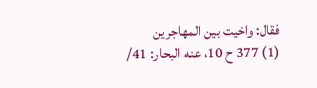فقال: واخيت بين المهاجرين
(1) 377 ح 10، عنه البحار: 41/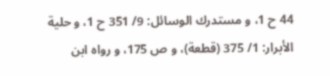44 ح 1، و مستدرك الوسائل: 9/ 351 ح 1، و حلية الأبرار: 1/ 375 (قطعة)، و ص 175، و رواه ابن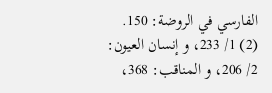الفارسي في الروضة: 150.
(2) 1/ 233، و إنسان العيون: 2/ 206، و المناقب: 368،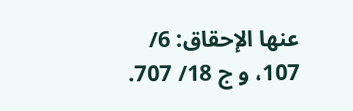عنها الإحقاق: 6/ 107، و ج 18/ 707.